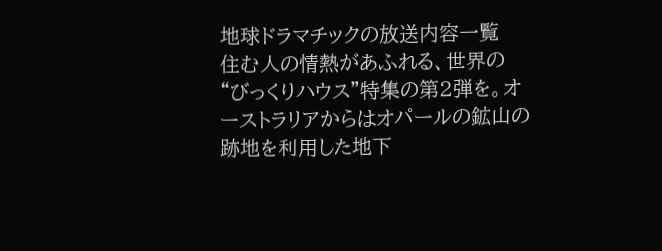地球ドラマチックの放送内容一覧
住む人の情熱があふれる、世界の“びっくりハウス”特集の第2弾を。オーストラリアからはオパールの鉱山の跡地を利用した地下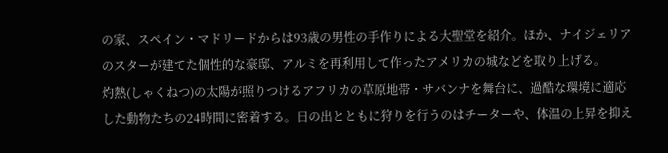の家、スペイン・マドリードからは93歳の男性の手作りによる大聖堂を紹介。ほか、ナイジェリアのスターが建てた個性的な豪邸、アルミを再利用して作ったアメリカの城などを取り上げる。
灼熱(しゃくねつ)の太陽が照りつけるアフリカの草原地帯・サバンナを舞台に、過酷な環境に適応した動物たちの24時間に密着する。日の出とともに狩りを行うのはチーターや、体温の上昇を抑え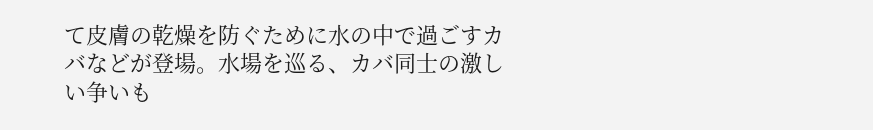て皮膚の乾燥を防ぐために水の中で過ごすカバなどが登場。水場を巡る、カバ同士の激しい争いも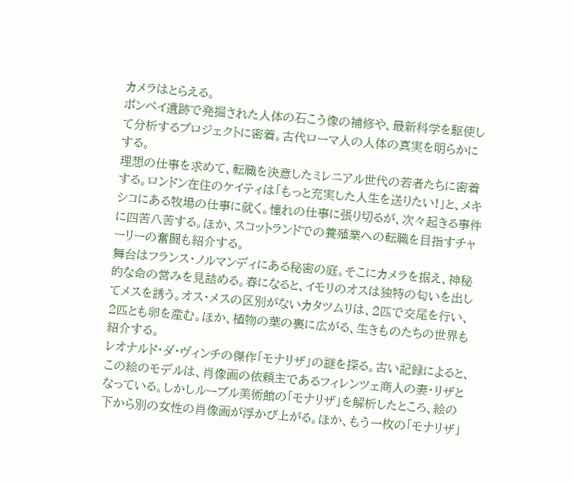カメラはとらえる。
ポンペイ遺跡で発掘された人体の石こう像の補修や、最新科学を駆使して分析するプロジェクトに密着。古代ローマ人の人体の真実を明らかにする。
理想の仕事を求めて、転職を決意したミレニアル世代の若者たちに密着する。ロンドン在住のケイティは「もっと充実した人生を送りたい!」と、メキシコにある牧場の仕事に就く。憧れの仕事に張り切るが、次々起きる事件に四苦八苦する。ほか、スコットランドでの養殖業への転職を目指すチャーリーの奮闘も紹介する。
舞台はフランス・ノルマンディにある秘密の庭。そこにカメラを据え、神秘的な命の営みを見詰める。春になると、イモリのオスは独特の匂いを出してメスを誘う。オス・メスの区別がないカタツムリは、2匹で交尾を行い、2匹とも卵を産む。ほか、植物の葉の裏に広がる、生きものたちの世界も紹介する。
レオナルド・ダ・ヴィンチの傑作「モナリザ」の謎を探る。古い記録によると、この絵のモデルは、肖像画の依頼主であるフィレンツェ商人の妻・リザとなっている。しかしルーブル美術館の「モナリザ」を解析したところ、絵の下から別の女性の肖像画が浮かび上がる。ほか、もう一枚の「モナリザ」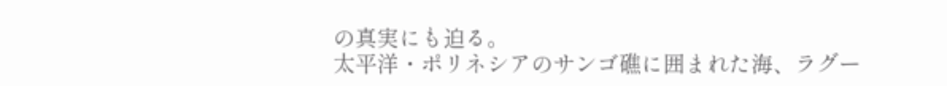の真実にも迫る。
太平洋・ポリネシアのサンゴ礁に囲まれた海、ラグー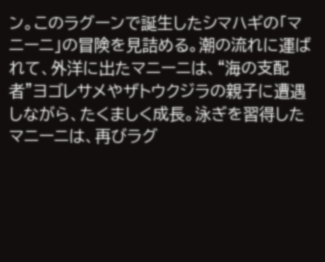ン。このラグーンで誕生したシマハギの「マニーニ」の冒険を見詰める。潮の流れに運ばれて、外洋に出たマニーニは、“海の支配者”ヨゴレサメやザトウクジラの親子に遭遇しながら、たくましく成長。泳ぎを習得したマニーニは、再びラグ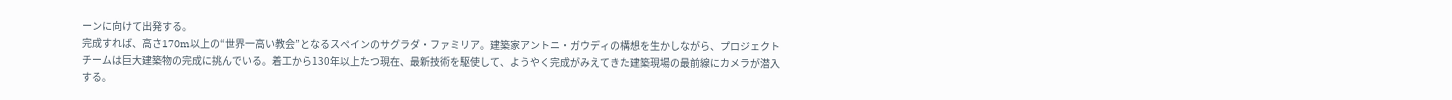ーンに向けて出発する。
完成すれば、高さ170m以上の“世界一高い教会”となるスペインのサグラダ・ファミリア。建築家アントニ・ガウディの構想を生かしながら、プロジェクトチームは巨大建築物の完成に挑んでいる。着工から130年以上たつ現在、最新技術を駆使して、ようやく完成がみえてきた建築現場の最前線にカメラが潜入する。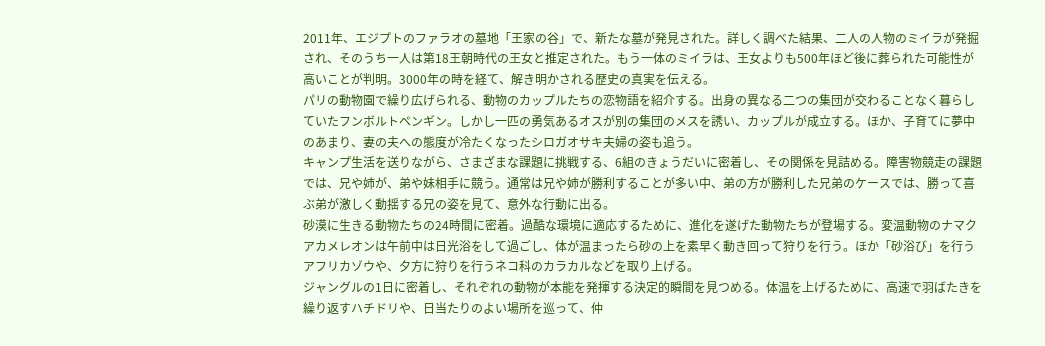2011年、エジプトのファラオの墓地「王家の谷」で、新たな墓が発見された。詳しく調べた結果、二人の人物のミイラが発掘され、そのうち一人は第18王朝時代の王女と推定された。もう一体のミイラは、王女よりも500年ほど後に葬られた可能性が高いことが判明。3000年の時を経て、解き明かされる歴史の真実を伝える。
パリの動物園で繰り広げられる、動物のカップルたちの恋物語を紹介する。出身の異なる二つの集団が交わることなく暮らしていたフンボルトペンギン。しかし一匹の勇気あるオスが別の集団のメスを誘い、カップルが成立する。ほか、子育てに夢中のあまり、妻の夫への態度が冷たくなったシロガオサキ夫婦の姿も追う。
キャンプ生活を送りながら、さまざまな課題に挑戦する、6組のきょうだいに密着し、その関係を見詰める。障害物競走の課題では、兄や姉が、弟や妹相手に競う。通常は兄や姉が勝利することが多い中、弟の方が勝利した兄弟のケースでは、勝って喜ぶ弟が激しく動揺する兄の姿を見て、意外な行動に出る。
砂漠に生きる動物たちの24時間に密着。過酷な環境に適応するために、進化を遂げた動物たちが登場する。変温動物のナマクアカメレオンは午前中は日光浴をして過ごし、体が温まったら砂の上を素早く動き回って狩りを行う。ほか「砂浴び」を行うアフリカゾウや、夕方に狩りを行うネコ科のカラカルなどを取り上げる。
ジャングルの1日に密着し、それぞれの動物が本能を発揮する決定的瞬間を見つめる。体温を上げるために、高速で羽ばたきを繰り返すハチドリや、日当たりのよい場所を巡って、仲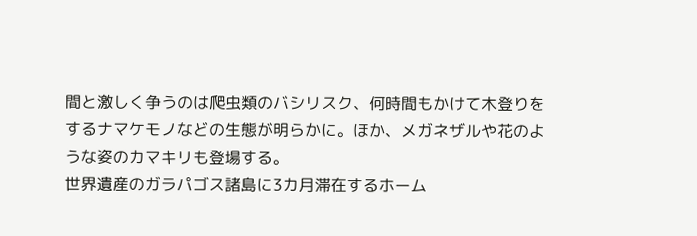間と激しく争うのは爬虫類のバシリスク、何時間もかけて木登りをするナマケモノなどの生態が明らかに。ほか、メガネザルや花のような姿のカマキリも登場する。
世界遺産のガラパゴス諸島に3カ月滞在するホーム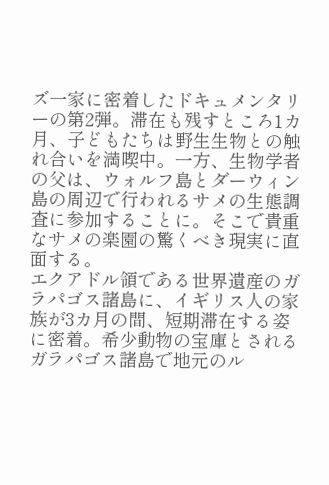ズ一家に密着したドキュメンタリーの第2弾。滞在も残すところ1カ月、子どもたちは野生生物との触れ合いを満喫中。一方、生物学者の父は、ウォルフ島とダーウィン島の周辺で行われるサメの生態調査に参加することに。そこで貴重なサメの楽園の驚くべき現実に直面する。
エクアドル領である世界遺産のガラパゴス諸島に、イギリス人の家族が3カ月の間、短期滞在する姿に密着。希少動物の宝庫とされるガラパゴス諸島で地元のル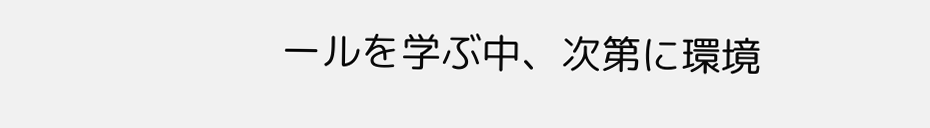ールを学ぶ中、次第に環境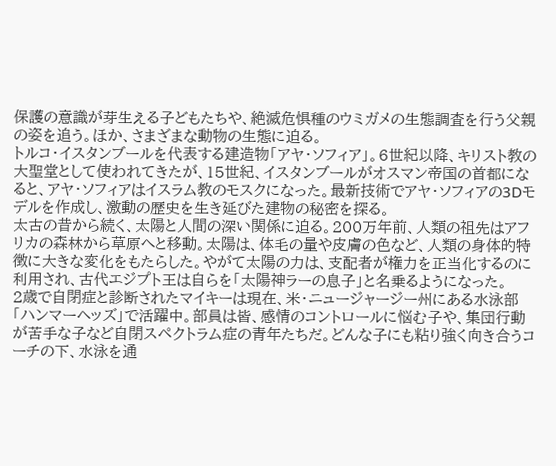保護の意識が芽生える子どもたちや、絶滅危惧種のウミガメの生態調査を行う父親の姿を追う。ほか、さまざまな動物の生態に迫る。
トルコ・イスタンブールを代表する建造物「アヤ・ソフィア」。6世紀以降、キリスト教の大聖堂として使われてきたが、15世紀、イスタンブールがオスマン帝国の首都になると、アヤ・ソフィアはイスラム教のモスクになった。最新技術でアヤ・ソフィアの3Dモデルを作成し、激動の歴史を生き延びた建物の秘密を探る。
太古の昔から続く、太陽と人間の深い関係に迫る。200万年前、人類の祖先はアフリカの森林から草原へと移動。太陽は、体毛の量や皮膚の色など、人類の身体的特徴に大きな変化をもたらした。やがて太陽の力は、支配者が権力を正当化するのに利用され、古代エジプト王は自らを「太陽神ラーの息子」と名乗るようになった。
2歳で自閉症と診断されたマイキーは現在、米・ニュージャージー州にある水泳部「ハンマーヘッズ」で活躍中。部員は皆、感情のコントロールに悩む子や、集団行動が苦手な子など自閉スペクトラム症の青年たちだ。どんな子にも粘り強く向き合うコーチの下、水泳を通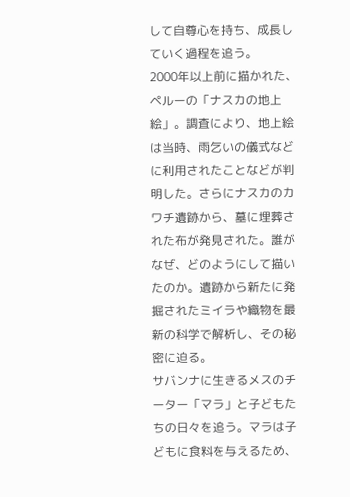して自尊心を持ち、成長していく過程を追う。
2000年以上前に描かれた、ペルーの「ナスカの地上絵」。調査により、地上絵は当時、雨乞いの儀式などに利用されたことなどが判明した。さらにナスカのカワチ遺跡から、墓に埋葬された布が発見された。誰がなぜ、どのようにして描いたのか。遺跡から新たに発掘されたミイラや織物を最新の科学で解析し、その秘密に迫る。
サバンナに生きるメスのチーター「マラ」と子どもたちの日々を追う。マラは子どもに食料を与えるため、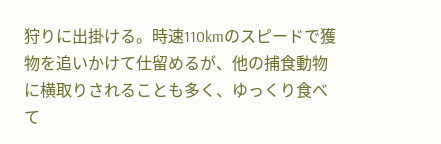狩りに出掛ける。時速110kmのスピードで獲物を追いかけて仕留めるが、他の捕食動物に横取りされることも多く、ゆっくり食べて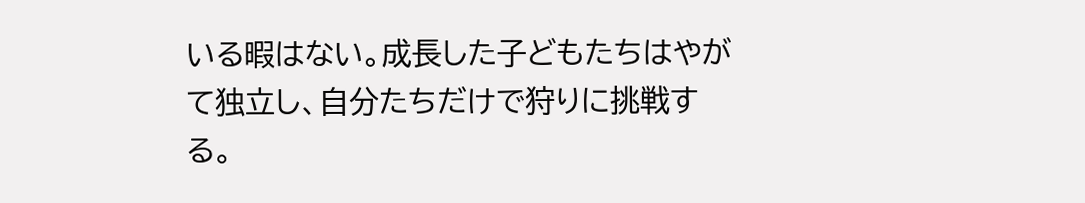いる暇はない。成長した子どもたちはやがて独立し、自分たちだけで狩りに挑戦する。